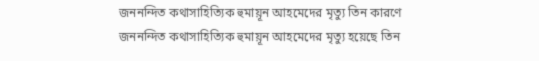জননন্দিত কথাসাহিত্যিক হুমায়ূন আহমেদের মৃত্যু তিন কারণে
জননন্দিত কথাসাহিত্যিক হুমায়ূন আহমেদের মৃত্যু হয়েছে তিন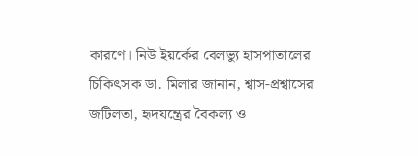কারণে। নিউ ইয়র্কের বেলভ্যু হাসপাতালের চিকিৎসক ডা. মিলার জানান, শ্বাস-প্রশ্বাসের জটিলতা, হৃদযন্ত্রের বৈকল্য ও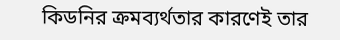কিডনির ক্রমব্যর্থতার কারণেই তার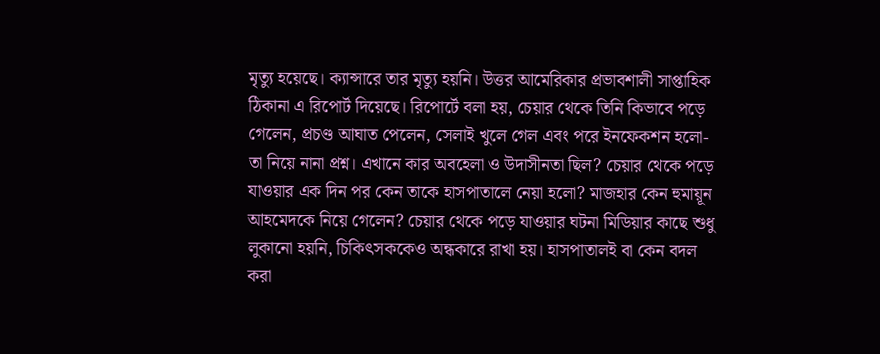মৃত্যু হয়েছে। ক্যান্সারে তার মৃত্যু হয়নি। উত্তর আমেরিকার প্রভাবশালী সাপ্তাহিক ঠিকানা এ রিপোর্ট দিয়েছে। রিপোর্টে বলা হয়, চেয়ার থেকে তিনি কিভাবে পড়ে গেলেন, প্রচণ্ড আঘাত পেলেন, সেলাই খুলে গেল এবং পরে ইনফেকশন হলো- তা নিয়ে নানা প্রশ্ন। এখানে কার অবহেলা ও উদাসীনতা ছিল? চেয়ার থেকে পড়ে যাওয়ার এক দিন পর কেন তাকে হাসপাতালে নেয়া হলো? মাজহার কেন হুমায়ূন আহমেদকে নিয়ে গেলেন? চেয়ার থেকে পড়ে যাওয়ার ঘটনা মিডিয়ার কাছে শুধু লুকানো হয়নি, চিকিৎসককেও অন্ধকারে রাখা হয়। হাসপাতালই বা কেন বদল করা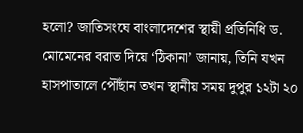হলো? জাতিসংঘে বাংলাদেশের স্থায়ী প্রতিনিধি ড. মোমেনের বরাত দিয়ে ‘ঠিকানা’ জানায়, তিনি যখন হাসপাতালে পৌঁছান তখন স্থানীয় সময় দুপুর ১২টা ২০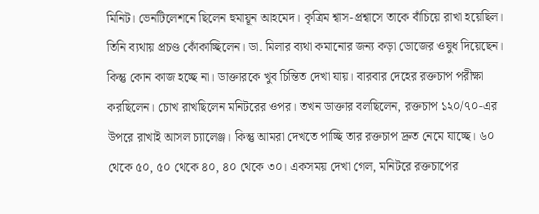মিনিট। ভেনটিলেশনে ছিলেন হুমায়ূন আহমেদ। কৃত্রিম শ্বাস-প্রশ্বাসে তাকে বাঁচিয়ে রাখা হয়েছিল। তিনি ব্যথায় প্রচণ্ড কোঁকাচ্ছিলেন। ডা. মিলার ব্যথা কমানোর জন্য কড়া ডোজের ওষুধ দিয়েছেন। কিন্তু কোন কাজ হচ্ছে না। ডাক্তারকে খুব চিন্তিত দেখা যায়। বারবার দেহের রক্তচাপ পরীক্ষা করছিলেন। চোখ রাখছিলেন মনিটরের ওপর। তখন ডাক্তার বলছিলেন, রক্তচাপ ১২০/৭০-এর উপরে রাখাই আসল চ্যালেঞ্জ। কিন্তু আমরা দেখতে পাচ্ছি তার রক্তচাপ দ্রুত নেমে যাচ্ছে। ৬০ থেকে ৫০, ৫০ থেকে ৪০, ৪০ থেকে ৩০। একসময় দেখা গেল, মনিটরে রক্তচাপের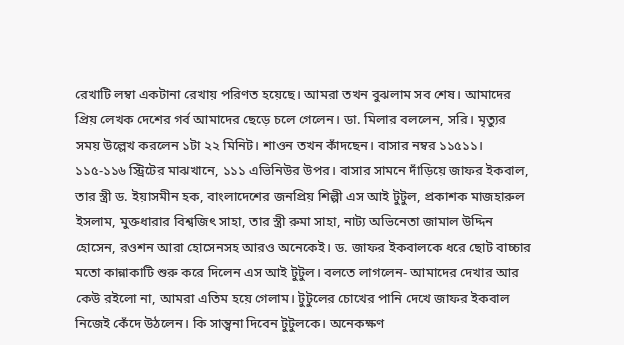রেখাটি লম্বা একটানা রেখায় পরিণত হয়েছে। আমরা তখন বুঝলাম সব শেষ। আমাদের প্রিয় লেখক দেশের গর্ব আমাদের ছেড়ে চলে গেলেন। ডা. মিলার বললেন, সরি। মৃত্যুর সময় উল্লেখ করলেন ১টা ২২ মিনিট। শাওন তখন কাঁদছেন। বাসার নম্বর ১১৫১১। ১১৫-১১৬ স্ট্রিটের মাঝখানে, ১১১ এভিনিউর উপর। বাসার সামনে দাঁড়িয়ে জাফর ইকবাল, তার স্ত্রী ড. ইয়াসমীন হক, বাংলাদেশের জনপ্রিয় শিল্পী এস আই টুটুল, প্রকাশক মাজহারুল ইসলাম, মুক্তধারার বিশ্বজিৎ সাহা, তার স্ত্রী রুমা সাহা, নাট্য অভিনেতা জামাল উদ্দিন হোসেন, রওশন আরা হোসেনসহ আরও অনেকেই। ড. জাফর ইকবালকে ধরে ছোট বাচ্চার মতো কান্নাকাটি শুরু করে দিলেন এস আই টুটুল। বলতে লাগলেন- আমাদের দেখার আর কেউ রইলো না, আমরা এতিম হয়ে গেলাম। টুটুলের চোখের পানি দেখে জাফর ইকবাল নিজেই কেঁদে উঠলেন। কি সান্ত্বনা দিবেন টুটুলকে। অনেকক্ষণ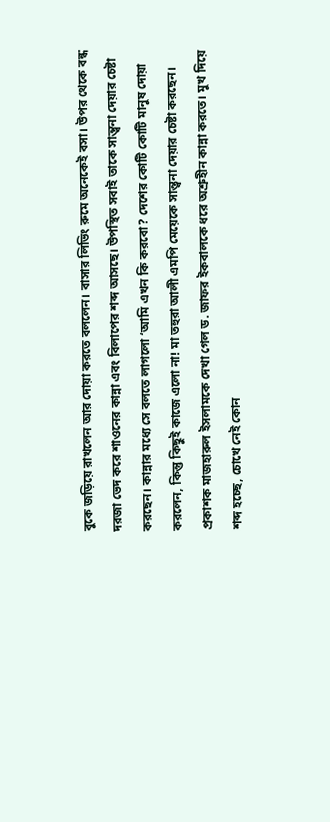বুকে জড়িয়ে রাখলেন আর দোয়া করতে বললেন। বাসার লিভিং রুমে অনেকেই বসা। উপর থেকে বন্ধ দরজা ভেদ করে শাওনের কান্না এবং বিলাপের শব্দ আসছে। উপস্থিত সবাই তাকে সান্ত্বনা দেয়ার চেষ্টা করছেন। কান্নার মধ্যে সে বলতে লাগলো ‘আমি এখন কি করবো? দেশের কোটি কোটি মানুষ দোয়া করলেন, কিন্তু কিছুই কাজে এলো না! মা তহুরা আলী এমপি মেয়েকে সান্ত্বনা দেয়ার চেষ্টা করছেন। প্রকাশক মাজহারুল ইসলামকে দেখা গেল ড. জাফর ইকবালকে ধরে অশ্রুহীন কান্না করতে। মুখ দিয়ে শব্দ হচ্ছে, চোখে নেই কোন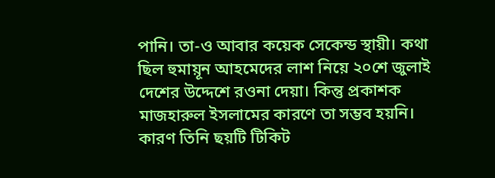পানি। তা-ও আবার কয়েক সেকেন্ড স্থায়ী। কথা ছিল হুমায়ূন আহমেদের লাশ নিয়ে ২০শে জুলাই দেশের উদ্দেশে রওনা দেয়া। কিন্তু প্রকাশক মাজহারুল ইসলামের কারণে তা সম্ভব হয়নি। কারণ তিনি ছয়টি টিকিট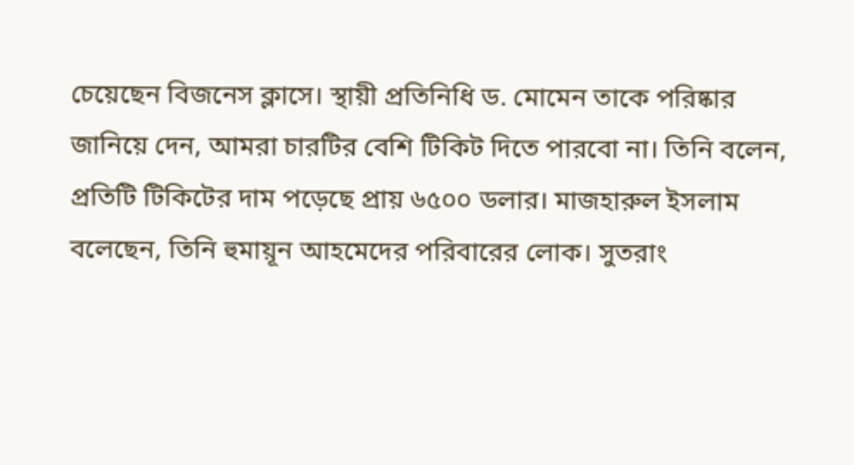চেয়েছেন বিজনেস ক্লাসে। স্থায়ী প্রতিনিধি ড. মোমেন তাকে পরিষ্কার জানিয়ে দেন, আমরা চারটির বেশি টিকিট দিতে পারবো না। তিনি বলেন, প্রতিটি টিকিটের দাম পড়েছে প্রায় ৬৫০০ ডলার। মাজহারুল ইসলাম বলেছেন, তিনি হুমায়ূন আহমেদের পরিবারের লোক। সুতরাং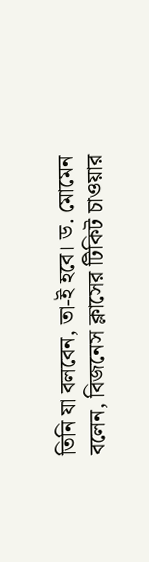তিনি যা বলবেন, তা-ই হবে। ড. মোমেন বলেন, বিজনেস ক্লাসের টিকিট চাওয়ার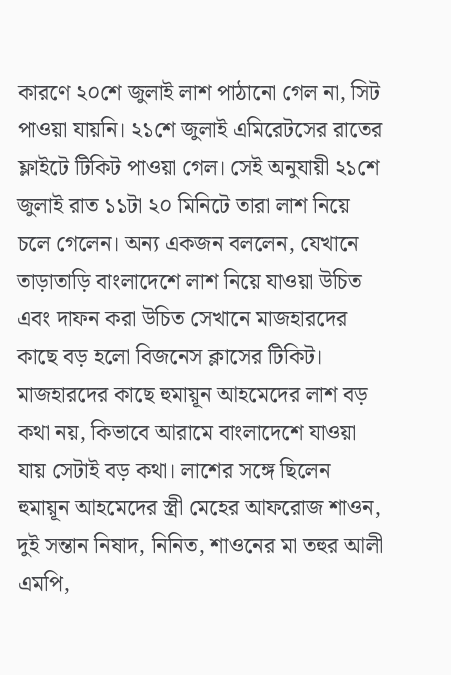কারণে ২০শে জুলাই লাশ পাঠানো গেল না, সিট পাওয়া যায়নি। ২১শে জুলাই এমিরেটসের রাতের ফ্লাইটে টিকিট পাওয়া গেল। সেই অনুযায়ী ২১শে জুলাই রাত ১১টা ২০ মিনিটে তারা লাশ নিয়ে চলে গেলেন। অন্য একজন বললেন, যেখানে তাড়াতাড়ি বাংলাদেশে লাশ নিয়ে যাওয়া উচিত এবং দাফন করা উচিত সেখানে মাজহারদের কাছে বড় হলো বিজনেস ক্লাসের টিকিট। মাজহারদের কাছে হুমায়ূন আহমেদের লাশ বড় কথা নয়, কিভাবে আরামে বাংলাদেশে যাওয়া যায় সেটাই বড় কথা। লাশের সঙ্গে ছিলেন হুমায়ূন আহমেদের স্ত্রী মেহের আফরোজ শাওন, দুই সন্তান নিষাদ, নিনিত, শাওনের মা তহুর আলী এমপি,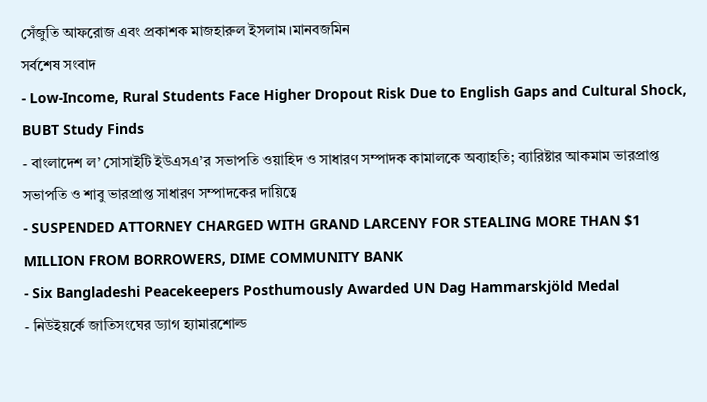সেঁজুতি আফরোজ এবং প্রকাশক মাজহারুল ইসলাম।মানবজমিন
সর্বশেষ সংবাদ
- Low-Income, Rural Students Face Higher Dropout Risk Due to English Gaps and Cultural Shock, BUBT Study Finds
- বাংলাদেশ ল’ সোসাইটি ইউএসএ’র সভাপতি ওয়াহিদ ও সাধারণ সম্পাদক কামালকে অব্যাহতি; ব্যারিষ্টার আকমাম ভারপ্রাপ্ত সভাপতি ও শাবু ভারপ্রাপ্ত সাধারণ সম্পাদকের দায়িত্বে
- SUSPENDED ATTORNEY CHARGED WITH GRAND LARCENY FOR STEALING MORE THAN $1 MILLION FROM BORROWERS, DIME COMMUNITY BANK
- Six Bangladeshi Peacekeepers Posthumously Awarded UN Dag Hammarskjöld Medal
- নিউইয়র্কে জাতিসংঘের ড্যাগ হ্যামারশোল্ড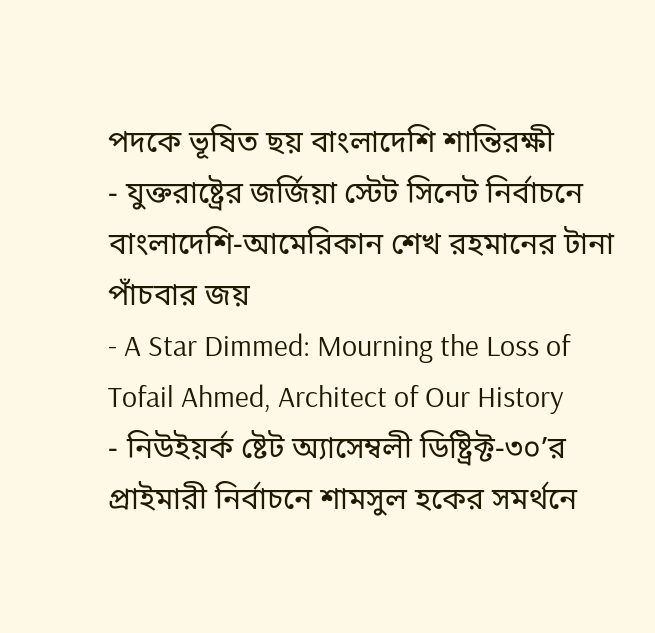পদকে ভূষিত ছয় বাংলাদেশি শান্তিরক্ষী
- যুক্তরাষ্ট্রের জর্জিয়া স্টেট সিনেট নির্বাচনে বাংলাদেশি-আমেরিকান শেখ রহমানের টানা পাঁচবার জয়
- A Star Dimmed: Mourning the Loss of Tofail Ahmed, Architect of Our History
- নিউইয়র্ক ষ্টেট অ্যাসেম্বলী ডিষ্ট্রিক্ট-৩০’র প্রাইমারী নির্বাচনে শামসুল হকের সমর্থনে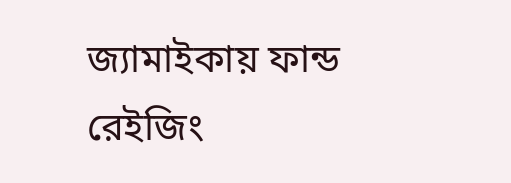জ্যামাইকায় ফান্ড রেইজিং